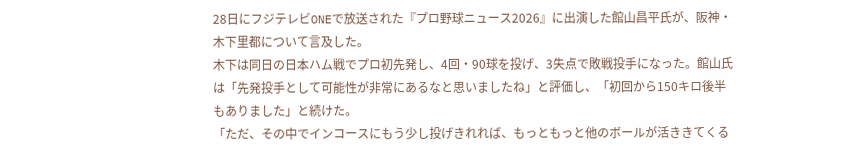28日にフジテレビONEで放送された『プロ野球ニュース2026』に出演した館山昌平氏が、阪神・木下里都について言及した。
木下は同日の日本ハム戦でプロ初先発し、4回・90球を投げ、3失点で敗戦投手になった。館山氏は「先発投手として可能性が非常にあるなと思いましたね」と評価し、「初回から150キロ後半もありました」と続けた。
「ただ、その中でインコースにもう少し投げきれれば、もっともっと他のボールが活ききてくる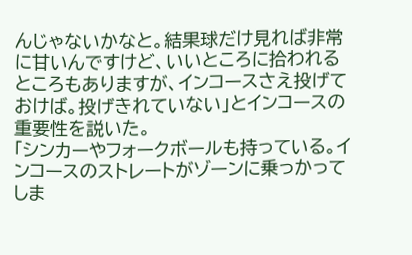んじゃないかなと。結果球だけ見れば非常に甘いんですけど、いいところに拾われるところもありますが、インコースさえ投げておけば。投げきれていない」とインコースの重要性を説いた。
「シンカーやフォークボールも持っている。インコースのストレートがゾーンに乗っかってしま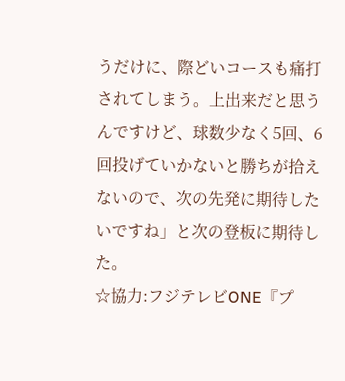うだけに、際どいコースも痛打されてしまう。上出来だと思うんですけど、球数少なく5回、6回投げていかないと勝ちが拾えないので、次の先発に期待したいですね」と次の登板に期待した。
☆協力:フジテレビONE『プ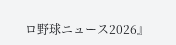ロ野球ニュース2026』